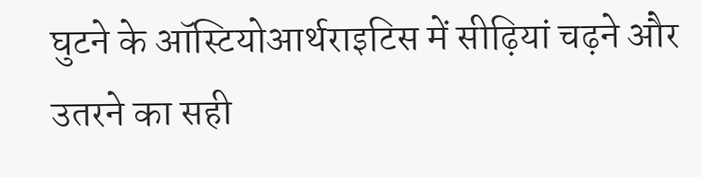घुटने के ऑस्टियोआर्थराइटिस में सीढ़ियां चढ़ने और उतरने का सही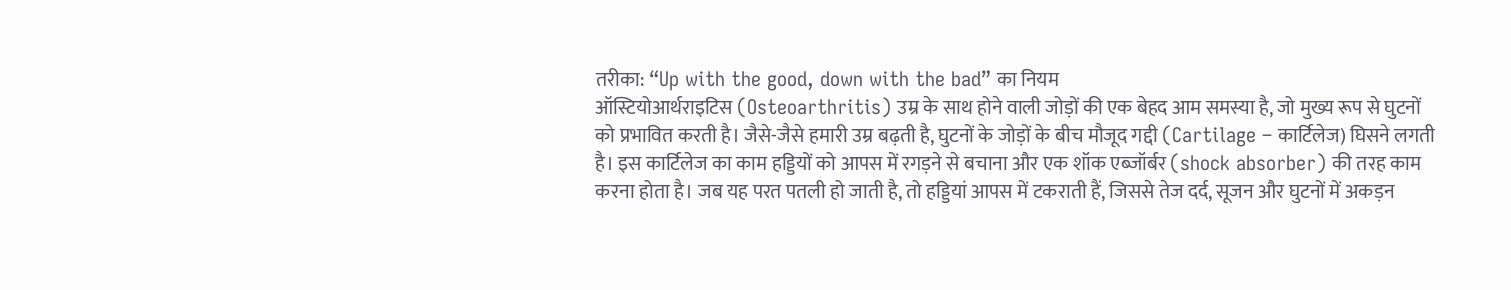तरीका: “Up with the good, down with the bad” का नियम
ऑस्टियोआर्थराइटिस (Osteoarthritis) उम्र के साथ होने वाली जोड़ों की एक बेहद आम समस्या है, जो मुख्य रूप से घुटनों को प्रभावित करती है। जैसे-जैसे हमारी उम्र बढ़ती है, घुटनों के जोड़ों के बीच मौजूद गद्दी (Cartilage – कार्टिलेज) घिसने लगती है। इस कार्टिलेज का काम हड्डियों को आपस में रगड़ने से बचाना और एक शॉक एब्जॉर्बर (shock absorber) की तरह काम करना होता है। जब यह परत पतली हो जाती है, तो हड्डियां आपस में टकराती हैं, जिससे तेज दर्द, सूजन और घुटनों में अकड़न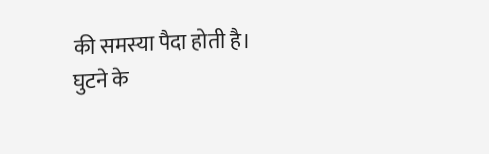की समस्या पैदा होती है।
घुटने के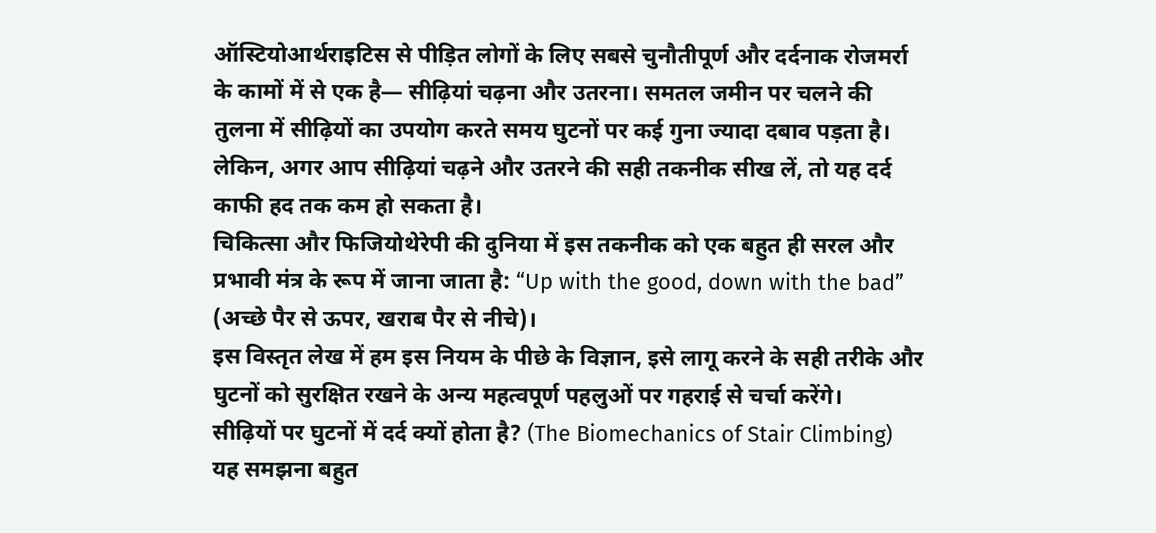ऑस्टियोआर्थराइटिस से पीड़ित लोगों के लिए सबसे चुनौतीपूर्ण और दर्दनाक रोजमर्रा के कामों में से एक है— सीढ़ियां चढ़ना और उतरना। समतल जमीन पर चलने की तुलना में सीढ़ियों का उपयोग करते समय घुटनों पर कई गुना ज्यादा दबाव पड़ता है। लेकिन, अगर आप सीढ़ियां चढ़ने और उतरने की सही तकनीक सीख लें, तो यह दर्द काफी हद तक कम हो सकता है।
चिकित्सा और फिजियोथेरेपी की दुनिया में इस तकनीक को एक बहुत ही सरल और प्रभावी मंत्र के रूप में जाना जाता है: “Up with the good, down with the bad” (अच्छे पैर से ऊपर, खराब पैर से नीचे)।
इस विस्तृत लेख में हम इस नियम के पीछे के विज्ञान, इसे लागू करने के सही तरीके और घुटनों को सुरक्षित रखने के अन्य महत्वपूर्ण पहलुओं पर गहराई से चर्चा करेंगे।
सीढ़ियों पर घुटनों में दर्द क्यों होता है? (The Biomechanics of Stair Climbing)
यह समझना बहुत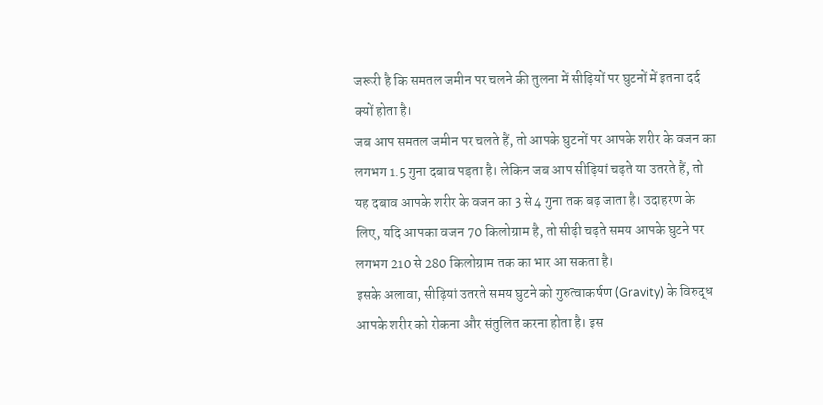जरूरी है कि समतल जमीन पर चलने की तुलना में सीढ़ियों पर घुटनों में इतना दर्द क्यों होता है।
जब आप समतल जमीन पर चलते हैं, तो आपके घुटनों पर आपके शरीर के वजन का लगभग 1.5 गुना दबाव पड़ता है। लेकिन जब आप सीढ़ियां चढ़ते या उतरते हैं, तो यह दबाव आपके शरीर के वजन का 3 से 4 गुना तक बढ़ जाता है। उदाहरण के लिए, यदि आपका वजन 70 किलोग्राम है, तो सीढ़ी चढ़ते समय आपके घुटने पर लगभग 210 से 280 किलोग्राम तक का भार आ सकता है।
इसके अलावा, सीढ़ियां उतरते समय घुटने को गुरुत्वाकर्षण (Gravity) के विरुद्ध आपके शरीर को रोकना और संतुलित करना होता है। इस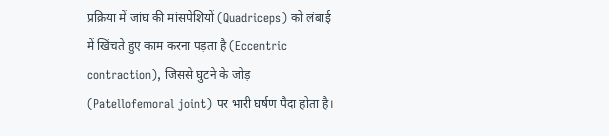प्रक्रिया में जांघ की मांसपेशियों (Quadriceps) को लंबाई में खिंचते हुए काम करना पड़ता है (Eccentric contraction), जिससे घुटने के जोड़ (Patellofemoral joint) पर भारी घर्षण पैदा होता है।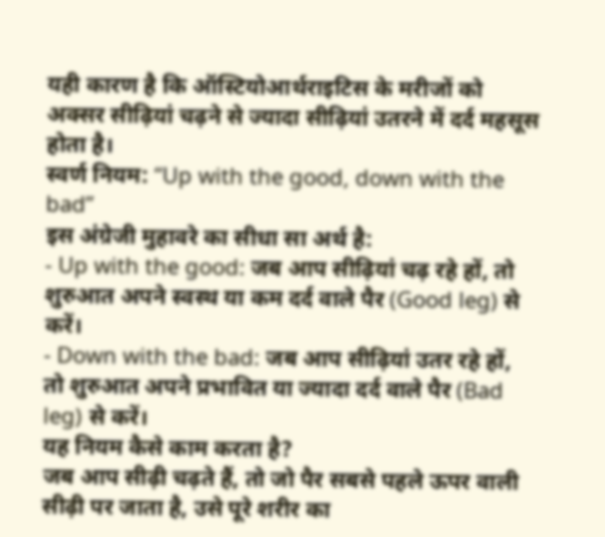यही कारण है कि ऑस्टियोआर्थराइटिस के मरीजों को अक्सर सीढ़ियां चढ़ने से ज्यादा सीढ़ियां उतरने में दर्द महसूस होता है।
स्वर्ण नियम: “Up with the good, down with the bad”
इस अंग्रेजी मुहावरे का सीधा सा अर्थ है:
- Up with the good: जब आप सीढ़ियां चढ़ रहे हों, तो शुरुआत अपने स्वस्थ या कम दर्द वाले पैर (Good leg) से करें।
- Down with the bad: जब आप सीढ़ियां उतर रहे हों, तो शुरुआत अपने प्रभावित या ज्यादा दर्द वाले पैर (Bad leg) से करें।
यह नियम कैसे काम करता है?
जब आप सीढ़ी चढ़ते हैं, तो जो पैर सबसे पहले ऊपर वाली सीढ़ी पर जाता है, उसे पूरे शरीर का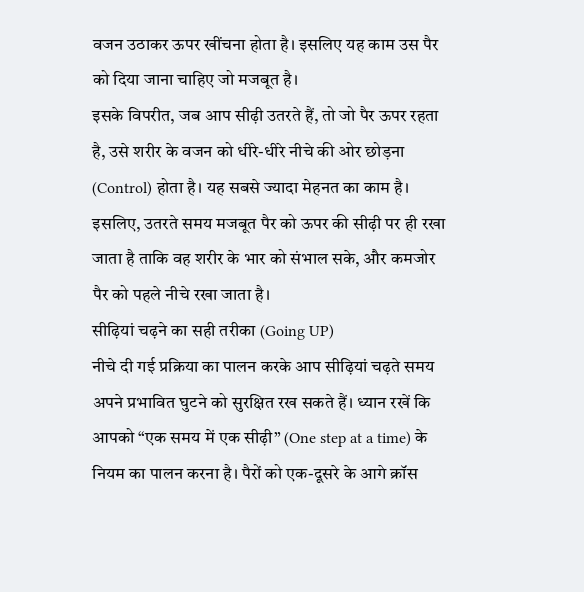वजन उठाकर ऊपर खींचना होता है। इसलिए यह काम उस पैर को दिया जाना चाहिए जो मजबूत है।
इसके विपरीत, जब आप सीढ़ी उतरते हैं, तो जो पैर ऊपर रहता है, उसे शरीर के वजन को धीरे-धीरे नीचे की ओर छोड़ना (Control) होता है। यह सबसे ज्यादा मेहनत का काम है। इसलिए, उतरते समय मजबूत पैर को ऊपर की सीढ़ी पर ही रखा जाता है ताकि वह शरीर के भार को संभाल सके, और कमजोर पैर को पहले नीचे रखा जाता है।
सीढ़ियां चढ़ने का सही तरीका (Going UP)
नीचे दी गई प्रक्रिया का पालन करके आप सीढ़ियां चढ़ते समय अपने प्रभावित घुटने को सुरक्षित रख सकते हैं। ध्यान रखें कि आपको “एक समय में एक सीढ़ी” (One step at a time) के नियम का पालन करना है। पैरों को एक-दूसरे के आगे क्रॉस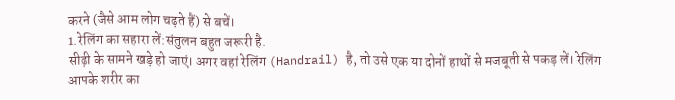करने (जैसे आम लोग चढ़ते हैं) से बचें।
1.रेलिंग का सहारा लें:संतुलन बहुत जरूरी है.
सीढ़ी के सामने खड़े हो जाएं। अगर वहां रेलिंग (Handrail) है, तो उसे एक या दोनों हाथों से मजबूती से पकड़ लें। रेलिंग आपके शरीर का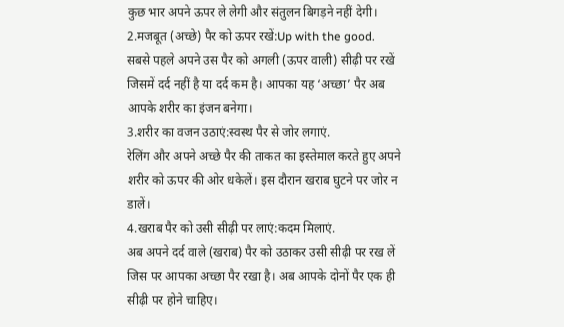कुछ भार अपने ऊपर ले लेगी और संतुलन बिगड़ने नहीं देगी।
2.मजबूत (अच्छे) पैर को ऊपर रखें:Up with the good.
सबसे पहले अपने उस पैर को अगली (ऊपर वाली) सीढ़ी पर रखें जिसमें दर्द नहीं है या दर्द कम है। आपका यह ‘अच्छा’ पैर अब आपके शरीर का इंजन बनेगा।
3.शरीर का वजन उठाएं:स्वस्थ पैर से जोर लगाएं.
रेलिंग और अपने अच्छे पैर की ताकत का इस्तेमाल करते हुए अपने शरीर को ऊपर की ओर धकेलें। इस दौरान खराब घुटने पर जोर न डालें।
4.खराब पैर को उसी सीढ़ी पर लाएं:कदम मिलाएं.
अब अपने दर्द वाले (खराब) पैर को उठाकर उसी सीढ़ी पर रख लें जिस पर आपका अच्छा पैर रखा है। अब आपके दोनों पैर एक ही सीढ़ी पर होने चाहिए।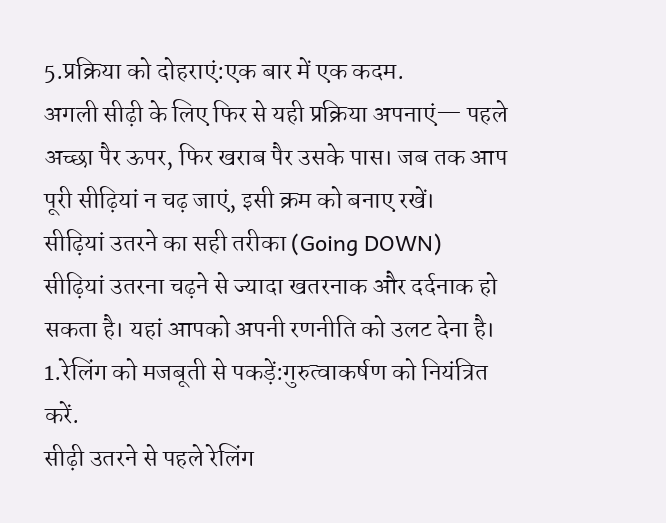5.प्रक्रिया को दोहराएं:एक बार में एक कदम.
अगली सीढ़ी के लिए फिर से यही प्रक्रिया अपनाएं— पहले अच्छा पैर ऊपर, फिर खराब पैर उसके पास। जब तक आप पूरी सीढ़ियां न चढ़ जाएं, इसी क्रम को बनाए रखें।
सीढ़ियां उतरने का सही तरीका (Going DOWN)
सीढ़ियां उतरना चढ़ने से ज्यादा खतरनाक और दर्दनाक हो सकता है। यहां आपको अपनी रणनीति को उलट देना है।
1.रेलिंग को मजबूती से पकड़ें:गुरुत्वाकर्षण को नियंत्रित करें.
सीढ़ी उतरने से पहले रेलिंग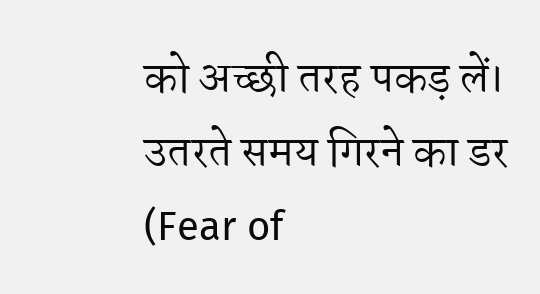को अच्छी तरह पकड़ लें। उतरते समय गिरने का डर (Fear of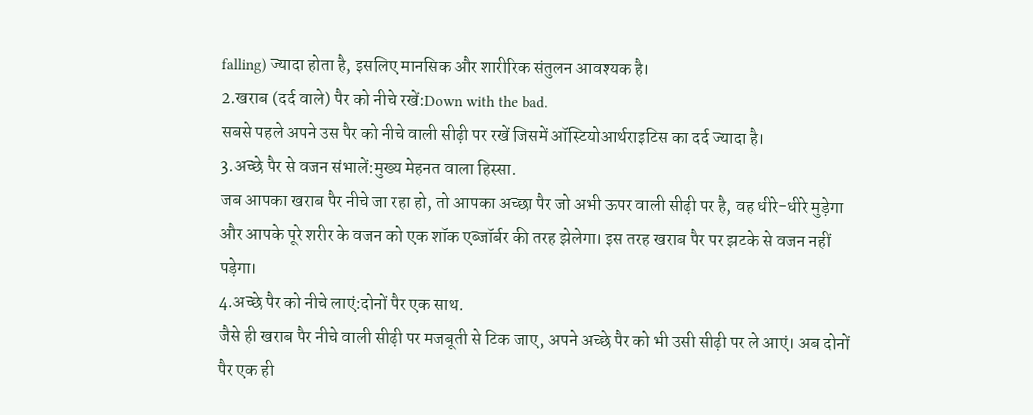falling) ज्यादा होता है, इसलिए मानसिक और शारीरिक संतुलन आवश्यक है।
2.खराब (दर्द वाले) पैर को नीचे रखें:Down with the bad.
सबसे पहले अपने उस पैर को नीचे वाली सीढ़ी पर रखें जिसमें ऑस्टियोआर्थराइटिस का दर्द ज्यादा है।
3.अच्छे पैर से वजन संभालें:मुख्य मेहनत वाला हिस्सा.
जब आपका खराब पैर नीचे जा रहा हो, तो आपका अच्छा पैर जो अभी ऊपर वाली सीढ़ी पर है, वह धीरे-धीरे मुड़ेगा और आपके पूरे शरीर के वजन को एक शॉक एब्जॉर्बर की तरह झेलेगा। इस तरह खराब पैर पर झटके से वजन नहीं पड़ेगा।
4.अच्छे पैर को नीचे लाएं:दोनों पैर एक साथ.
जैसे ही खराब पैर नीचे वाली सीढ़ी पर मजबूती से टिक जाए, अपने अच्छे पैर को भी उसी सीढ़ी पर ले आएं। अब दोनों पैर एक ही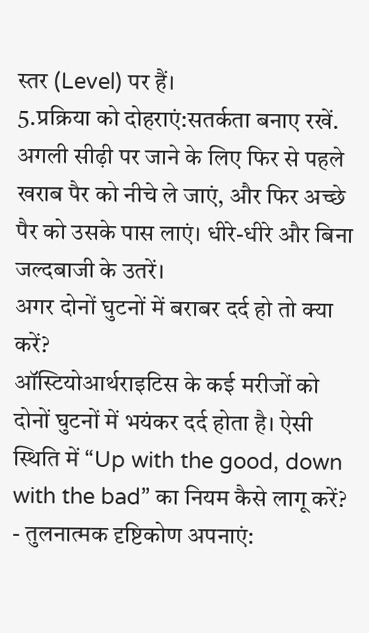स्तर (Level) पर हैं।
5.प्रक्रिया को दोहराएं:सतर्कता बनाए रखें.
अगली सीढ़ी पर जाने के लिए फिर से पहले खराब पैर को नीचे ले जाएं, और फिर अच्छे पैर को उसके पास लाएं। धीरे-धीरे और बिना जल्दबाजी के उतरें।
अगर दोनों घुटनों में बराबर दर्द हो तो क्या करें?
ऑस्टियोआर्थराइटिस के कई मरीजों को दोनों घुटनों में भयंकर दर्द होता है। ऐसी स्थिति में “Up with the good, down with the bad” का नियम कैसे लागू करें?
- तुलनात्मक दृष्टिकोण अपनाएं: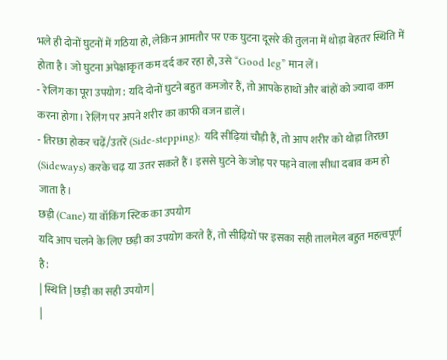भले ही दोनों घुटनों में गठिया हो, लेकिन आमतौर पर एक घुटना दूसरे की तुलना में थोड़ा बेहतर स्थिति में होता है। जो घुटना अपेक्षाकृत कम दर्द कर रहा हो, उसे “Good leg” मान लें।
- रेलिंग का पूरा उपयोग: यदि दोनों घुटने बहुत कमजोर हैं, तो आपके हाथों और बांहों को ज्यादा काम करना होगा। रेलिंग पर अपने शरीर का काफी वजन डालें।
- तिरछा होकर चढ़ें/उतरें (Side-stepping): यदि सीढ़ियां चौड़ी हैं, तो आप शरीर को थोड़ा तिरछा (Sideways) करके चढ़ या उतर सकते हैं। इससे घुटने के जोड़ पर पड़ने वाला सीधा दबाव कम हो जाता है।
छड़ी (Cane) या वॉकिंग स्टिक का उपयोग
यदि आप चलने के लिए छड़ी का उपयोग करते हैं, तो सीढ़ियों पर इसका सही तालमेल बहुत महत्वपूर्ण है:
| स्थिति | छड़ी का सही उपयोग |
|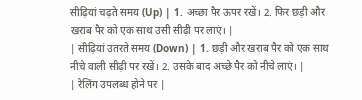सीढ़ियां चढ़ते समय (Up) | 1. अच्छा पैर ऊपर रखें। 2. फिर छड़ी और खराब पैर को एक साथ उसी सीढ़ी पर लाएं। |
| सीढ़ियां उतरते समय (Down) | 1. छड़ी और खराब पैर को एक साथ नीचे वाली सीढ़ी पर रखें। 2. उसके बाद अच्छे पैर को नीचे लाएं। |
| रेलिंग उपलब्ध होने पर |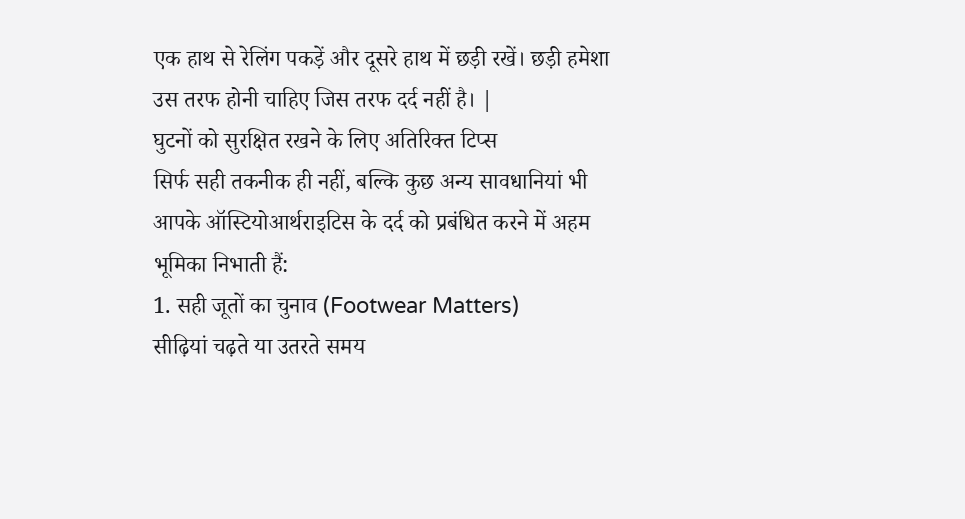एक हाथ से रेलिंग पकड़ें और दूसरे हाथ में छड़ी रखें। छड़ी हमेशा उस तरफ होनी चाहिए जिस तरफ दर्द नहीं है। |
घुटनों को सुरक्षित रखने के लिए अतिरिक्त टिप्स
सिर्फ सही तकनीक ही नहीं, बल्कि कुछ अन्य सावधानियां भी आपके ऑस्टियोआर्थराइटिस के दर्द को प्रबंधित करने में अहम भूमिका निभाती हैं:
1. सही जूतों का चुनाव (Footwear Matters)
सीढ़ियां चढ़ते या उतरते समय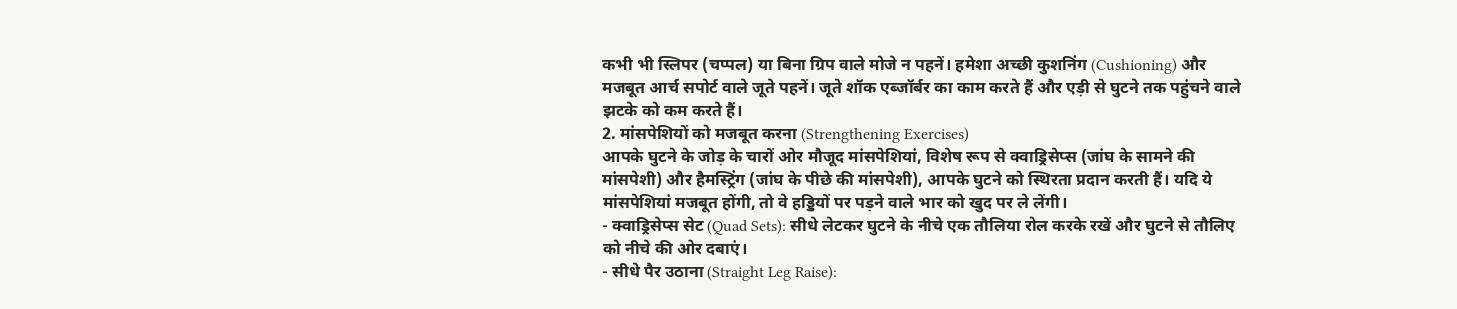कभी भी स्लिपर (चप्पल) या बिना ग्रिप वाले मोजे न पहनें। हमेशा अच्छी कुशनिंग (Cushioning) और मजबूत आर्च सपोर्ट वाले जूते पहनें। जूते शॉक एब्जॉर्बर का काम करते हैं और एड़ी से घुटने तक पहुंचने वाले झटके को कम करते हैं।
2. मांसपेशियों को मजबूत करना (Strengthening Exercises)
आपके घुटने के जोड़ के चारों ओर मौजूद मांसपेशियां, विशेष रूप से क्वाड्रिसेप्स (जांघ के सामने की मांसपेशी) और हैमस्ट्रिंग (जांघ के पीछे की मांसपेशी), आपके घुटने को स्थिरता प्रदान करती हैं। यदि ये मांसपेशियां मजबूत होंगी, तो वे हड्डियों पर पड़ने वाले भार को खुद पर ले लेंगी।
- क्वाड्रिसेप्स सेट (Quad Sets): सीधे लेटकर घुटने के नीचे एक तौलिया रोल करके रखें और घुटने से तौलिए को नीचे की ओर दबाएं।
- सीधे पैर उठाना (Straight Leg Raise):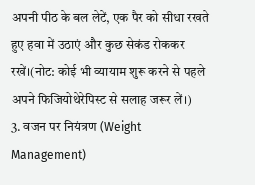अपनी पीठ के बल लेटें, एक पैर को सीधा रखते हुए हवा में उठाएं और कुछ सेकंड रोककर रखें।(नोट: कोई भी व्यायाम शुरू करने से पहले अपने फिजियोथेरेपिस्ट से सलाह जरूर लें।)
3. वजन पर नियंत्रण (Weight Management)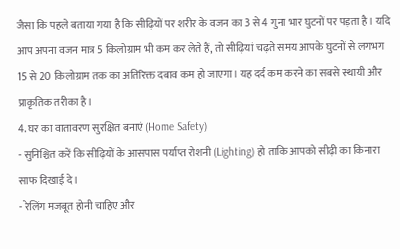जैसा कि पहले बताया गया है कि सीढ़ियों पर शरीर के वजन का 3 से 4 गुना भार घुटनों पर पड़ता है। यदि आप अपना वजन मात्र 5 किलोग्राम भी कम कर लेते हैं, तो सीढ़ियां चढ़ते समय आपके घुटनों से लगभग 15 से 20 किलोग्राम तक का अतिरिक्त दबाव कम हो जाएगा। यह दर्द कम करने का सबसे स्थायी और प्राकृतिक तरीका है।
4. घर का वातावरण सुरक्षित बनाएं (Home Safety)
- सुनिश्चित करें कि सीढ़ियों के आसपास पर्याप्त रोशनी (Lighting) हो ताकि आपको सीढ़ी का किनारा साफ दिखाई दे।
- रेलिंग मजबूत होनी चाहिए और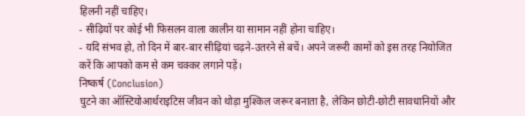हिलनी नहीं चाहिए।
- सीढ़ियों पर कोई भी फिसलन वाला कालीन या सामान नहीं होना चाहिए।
- यदि संभव हो, तो दिन में बार-बार सीढ़ियां चढ़ने-उतरने से बचें। अपने जरूरी कामों को इस तरह नियोजित करें कि आपको कम से कम चक्कर लगाने पड़ें।
निष्कर्ष (Conclusion)
घुटने का ऑस्टियोआर्थराइटिस जीवन को थोड़ा मुश्किल जरूर बनाता है, लेकिन छोटी-छोटी सावधानियों और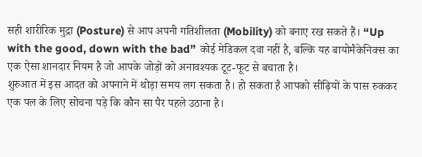सही शारीरिक मुद्रा (Posture) से आप अपनी गतिशीलता (Mobility) को बनाए रख सकते हैं। “Up with the good, down with the bad” कोई मेडिकल दवा नहीं है, बल्कि यह बायोमैकेनिक्स का एक ऐसा शानदार नियम है जो आपके जोड़ों को अनावश्यक टूट-फूट से बचाता है।
शुरुआत में इस आदत को अपनाने में थोड़ा समय लग सकता है। हो सकता है आपको सीढ़ियों के पास रुककर एक पल के लिए सोचना पड़े कि कौन सा पैर पहले उठाना है।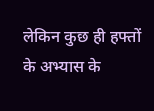लेकिन कुछ ही हफ्तों के अभ्यास के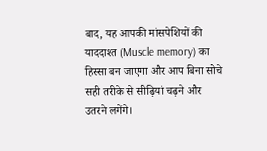बाद, यह आपकी मांसपेशियों की याददाश्त (Muscle memory) का हिस्सा बन जाएगा और आप बिना सोचे सही तरीके से सीढ़ियां चढ़ने और उतरने लगेंगे।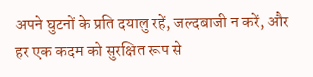अपने घुटनों के प्रति दयालु रहें, जल्दबाजी न करें, और हर एक कदम को सुरक्षित रूप से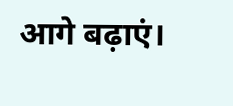आगे बढ़ाएं।